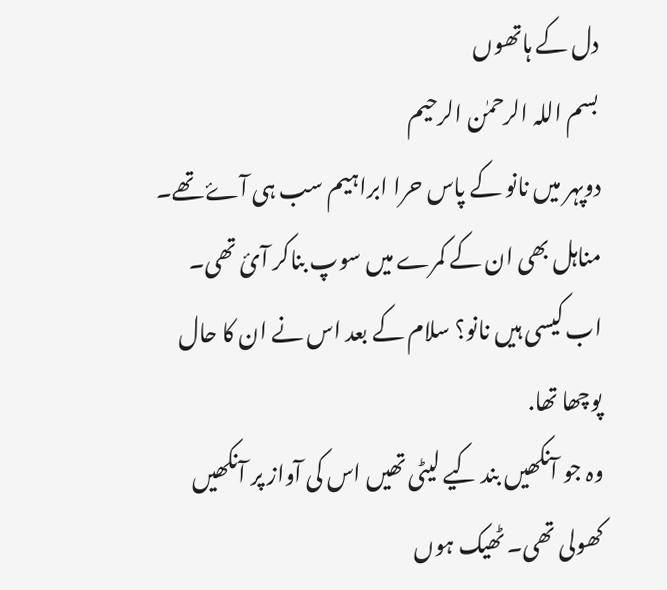دل کے ہاتھوں
بسم اللہ الرحمٰن الرحیم
دوپہر میں نانو کے پاس حرا ابراہیم سب ہی آۓ تھے۔ مناہل بھی ان کے کمرے میں سوپ بناکر آئ تھی۔
اب کیسی ہیں نانو؟ سلام کے بعد اس نے ان کا حال پوچھا تھا.
وہ جو آنکھیں بند کیے لیٹی تھیں اس کی آواز پر آنکھیں کھولی تھی۔ ٹھیک ہوں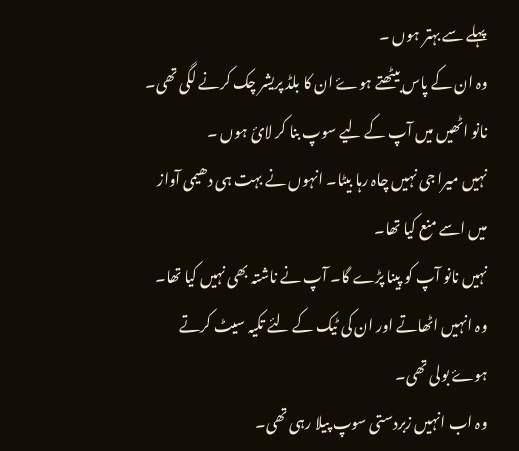پہلے سے بہتر ہوں ۔
وہ ان کے پاس بیٹھتے ہوۓ ان کا بلڈ پریشر چک کرنے لگی تھی۔
نانو اٹھیں میں آپ کے لیے سوپ بنا کر لائ ہوں ۔
نہیں میرا جی نہیں چاہ رہا بیٹا۔ انہوں نے بہت ہی دھیمی آواز میں اسے منع کیا تھا۔
نہیں نانو آپ کو پینا پڑے گا۔ آپ نے ناشتہ بھی نہیں کیا تھا۔ وہ انہیں اٹھاتے اور ان کی ٹیک کے لئے تکیہ سیٹ کرتے ہوۓ بولی تھی۔
وہ اب انہیں زبردستی سوپ پیلا رہی تھی۔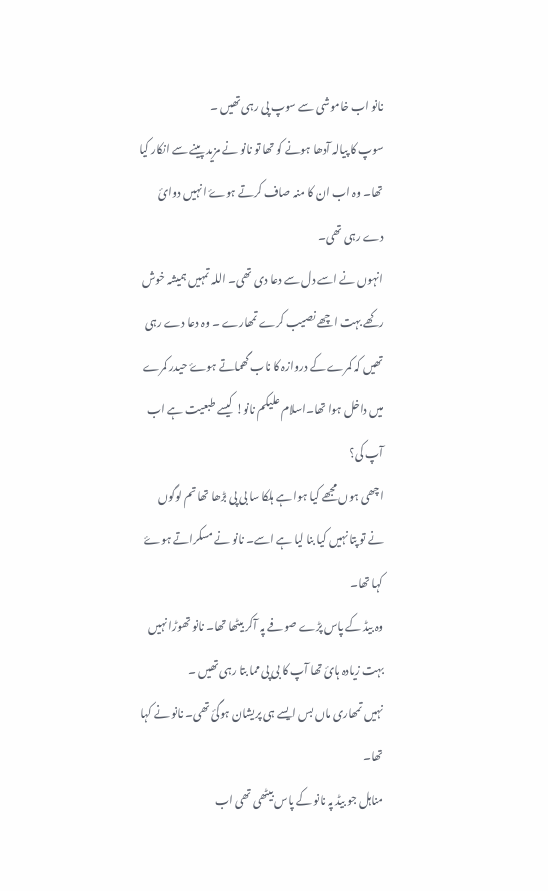نانو اب خاموشی سے سوپ پی رہی تھیں ۔
سوپ کا پیالہ آدھا ہونے کو تھا تو نانو نے مزید پینے سے انکار کیا تھا۔ وہ اب ان کا منہ صاف کرتے ہوۓ انہیں دوائ دے رہی تھی۔
انہوں نے اسے دل سے دعا دی تھی۔ اللہ تمہیں ہمیشہ خوش رکھے بہت اچھے نصیب کرے تمھارے ۔ وہ دعا دے رہی تھیں کہ کمرے کے دروازہ کا ناب گھماتے ہوۓ حیدر کمرے میں داخل ہوا تھا۔اسلام علیکم نانو! کیسے طبعیت ہے اب آپ کی؟
اچھی ہوں مجھے کیا ہوا ہے ہلکا سا بی پی بڑھا تھا تم لوگوں نے تو پتا نہیں کیا بنا لیا ہے اسے۔ نانو نے مسکراتے ہوۓ کہا تھا۔
وہ بیڈ کے پاس پڑے صوفے پہ آکر بیٹھا تھا۔ نانو تھوڑا نہیں بہت زیادہ ہائ تھا آپ کا بی پی مما بتا رہی تھیں ۔
نہیں تمھاری ماں بس ایسے ہی پریشان ہوگئ تھی۔ نانو نے کہا تھا۔
مناہل جو بیڈ پہ نانو کے پاس بیٹھی تھی اب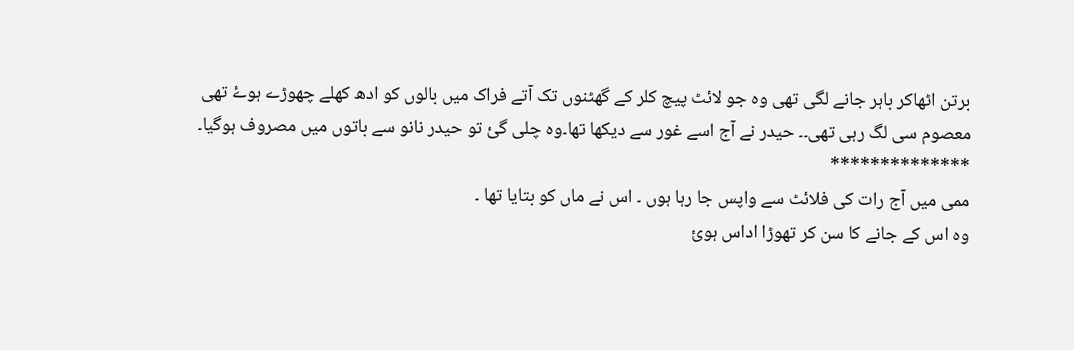برتن اٹھاکر باہر جانے لگی تھی وہ جو لائٹ پیچ کلر کے گھٹنوں تک آتے فراک میں بالوں کو ادھ کھلے چھوڑے ہوۓ تھی معصوم سی لگ رہی تھی۔۔ حیدر نے آج اسے غور سے دیکھا تھا۔وہ چلی گئ تو حیدر نانو سے باتوں میں مصروف ہوگیا۔
**************
ممی میں آج رات کی فلائٹ سے واپس جا رہا ہوں ۔ اس نے ماں کو بتایا تھا ۔
وہ اس کے جانے کا سن کر تھوڑا اداس ہوئ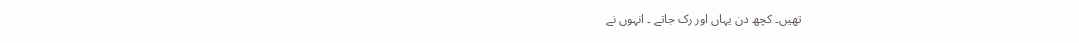تھیں۔ کچھ دن یہاں اور رک جاتے ۔ انہوں نے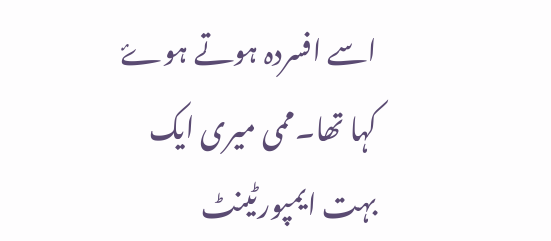اسے افسردہ ہوتے ہوۓ کہا تھا۔ممی میری ایک بہت ایمپورٹینٹ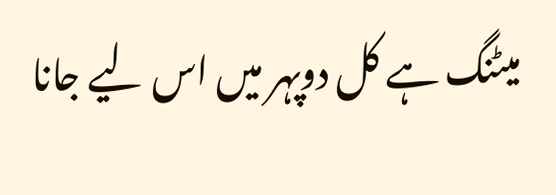میٹنگ ہے کل دوپہر میں اس لیے جانا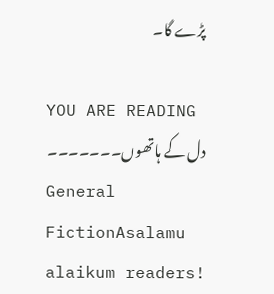پڑے گا۔

YOU ARE READING
دل کے ہاتھوں۔۔۔۔۔۔۔
General FictionAsalamu alaikum readers!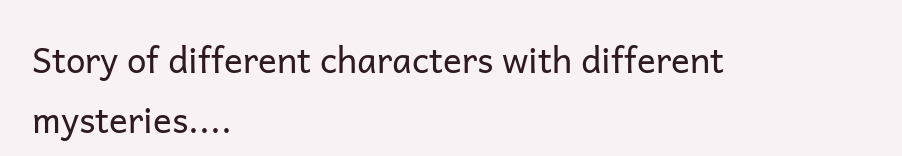Story of different characters with different mysteries....